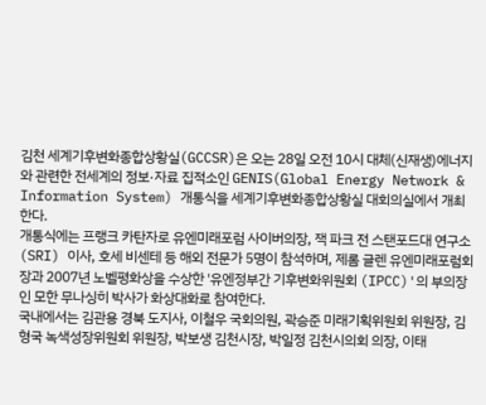김천 세계기후변화종합상황실(GCCSR)은 오는 28일 오전 10시 대체(신재생)에너지와 관련한 전세계의 정보·자료 집적소인 GENIS(Global Energy Network & Information System) 개통식을 세계기후변화종합상황실 대회의실에서 개최한다.
개통식에는 프랭크 카탄자로 유엔미래포럼 사이버의장, 잭 파크 전 스탠포드대 연구소(SRI) 이사, 호세 비센테 등 해외 전문가 5명이 참석하며, 제롬 글렌 유엔미래포럼회장과 2007년 노벨평화상을 수상한 '유엔정부간 기후변화위원회 (IPCC)'의 부의장인 모한 무나싱히 박사가 화상대화로 참여한다.
국내에서는 김관용 경북 도지사, 이철우 국회의원, 곽승준 미래기획위원회 위원장, 김형국 녹색성장위원회 위원장, 박보생 김천시장, 박일정 김천시의회 의장, 이태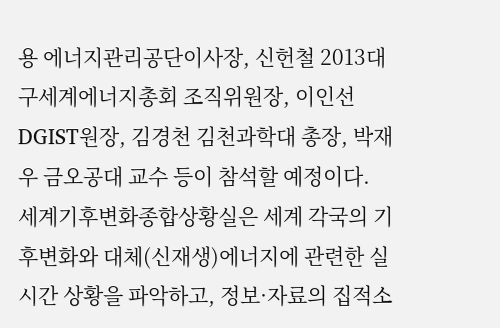용 에너지관리공단이사장, 신헌철 2013대구세계에너지총회 조직위원장, 이인선 DGIST원장, 김경천 김천과학대 총장, 박재우 금오공대 교수 등이 참석할 예정이다.
세계기후변화종합상황실은 세계 각국의 기후변화와 대체(신재생)에너지에 관련한 실시간 상황을 파악하고, 정보·자료의 집적소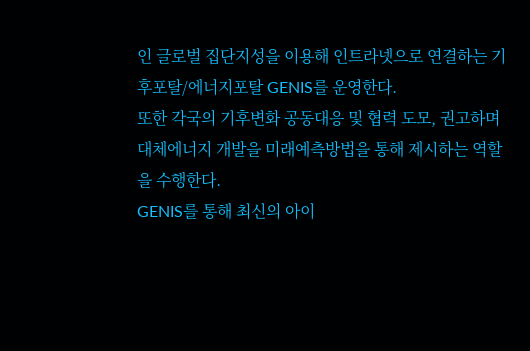인 글로벌 집단지성을 이용해 인트라넷으로 연결하는 기후포탈/에너지포탈 GENIS를 운영한다.
또한 각국의 기후변화 공동대응 및 협력 도모, 권고하며 대체에너지 개발을 미래예측방법을 통해 제시하는 역할을 수행한다.
GENIS를 통해 최신의 아이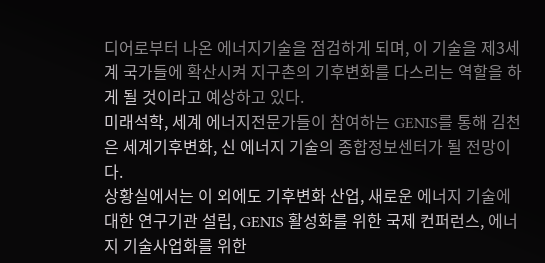디어로부터 나온 에너지기술을 점검하게 되며, 이 기술을 제3세계 국가들에 확산시켜 지구촌의 기후변화를 다스리는 역할을 하게 될 것이라고 예상하고 있다.
미래석학, 세계 에너지전문가들이 참여하는 GENIS를 통해 김천은 세계기후변화, 신 에너지 기술의 종합정보센터가 될 전망이다.
상황실에서는 이 외에도 기후변화 산업, 새로운 에너지 기술에 대한 연구기관 설립, GENIS 활성화를 위한 국제 컨퍼런스, 에너지 기술사업화를 위한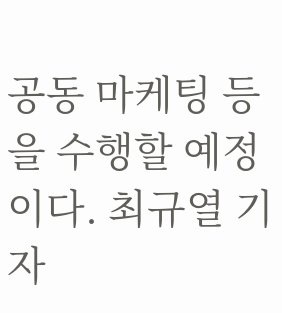공동 마케팅 등을 수행할 예정이다. 최규열 기자